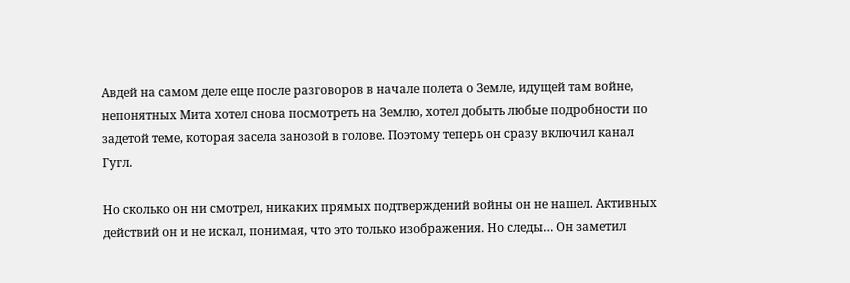Авдей на самом деле еще после разговоров в начале полета о Земле, идущей там войне, непонятных Мита хотел снова посмотреть на Землю, хотел добыть любые подробности по задетой теме, которая засела занозой в голове. Поэтому теперь он сразу включил канал Гугл.

Но сколько он ни смотрел, никаких прямых подтверждений войны он не нашел. Активных действий он и не искал, понимая, что это только изображения. Но следы… Он заметил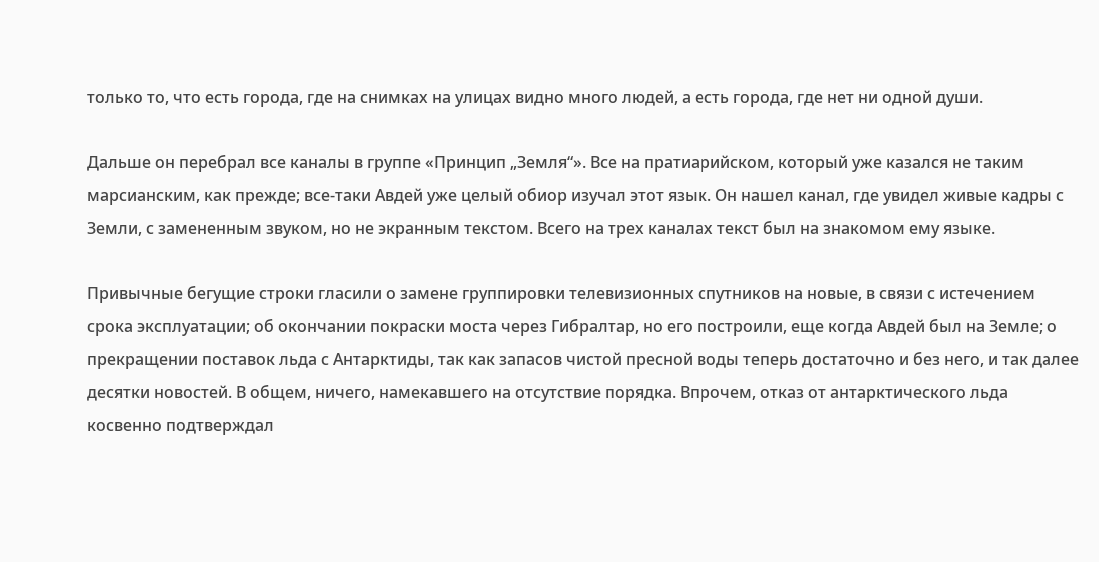только то, что есть города, где на снимках на улицах видно много людей, а есть города, где нет ни одной души.

Дальше он перебрал все каналы в группе «Принцип „Земля“». Все на пратиарийском, который уже казался не таким марсианским, как прежде; все-таки Авдей уже целый обиор изучал этот язык. Он нашел канал, где увидел живые кадры с Земли, с замененным звуком, но не экранным текстом. Всего на трех каналах текст был на знакомом ему языке.

Привычные бегущие строки гласили о замене группировки телевизионных спутников на новые, в связи с истечением срока эксплуатации; об окончании покраски моста через Гибралтар, но его построили, еще когда Авдей был на Земле; о прекращении поставок льда с Антарктиды, так как запасов чистой пресной воды теперь достаточно и без него, и так далее десятки новостей. В общем, ничего, намекавшего на отсутствие порядка. Впрочем, отказ от антарктического льда косвенно подтверждал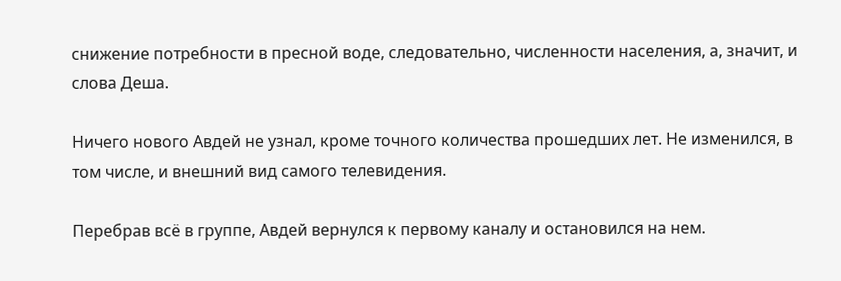снижение потребности в пресной воде, следовательно, численности населения, а, значит, и слова Деша.

Ничего нового Авдей не узнал, кроме точного количества прошедших лет. Не изменился, в том числе, и внешний вид самого телевидения.

Перебрав всё в группе, Авдей вернулся к первому каналу и остановился на нем.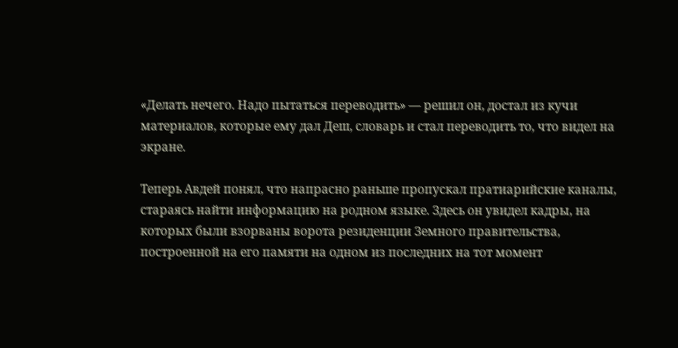«Делать нечего. Надо пытаться переводить» — решил он, достал из кучи материалов, которые ему дал Деш, словарь и стал переводить то, что видел на экране.

Теперь Авдей понял, что напрасно раньше пропускал пратиарийские каналы, стараясь найти информацию на родном языке. Здесь он увидел кадры, на которых были взорваны ворота резиденции Земного правительства, построенной на его памяти на одном из последних на тот момент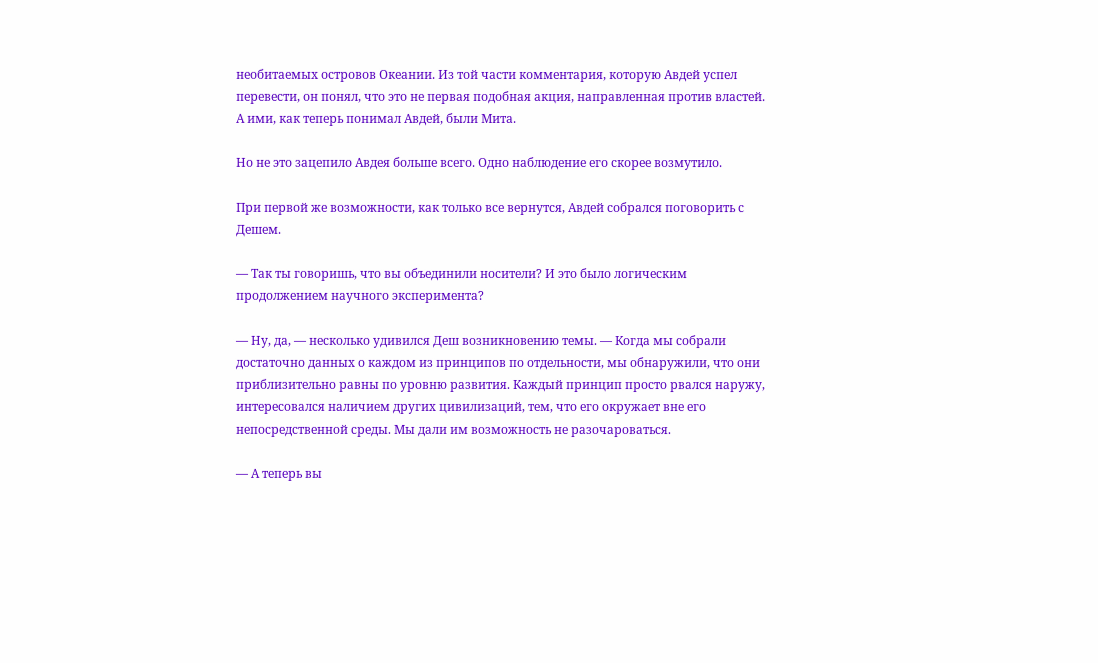необитаемых островов Океании. Из той части комментария, которую Авдей успел перевести, он понял, что это не первая подобная акция, направленная против властей. А ими, как теперь понимал Авдей, были Мита.

Но не это зацепило Авдея больше всего. Одно наблюдение его скорее возмутило.

При первой же возможности, как только все вернутся, Авдей собрался поговорить с Дешем.

— Так ты говоришь, что вы объединили носители? И это было логическим продолжением научного эксперимента?

— Ну, да, — несколько удивился Деш возникновению темы. — Когда мы собрали достаточно данных о каждом из принципов по отдельности, мы обнаружили, что они приблизительно равны по уровню развития. Каждый принцип просто рвался наружу, интересовался наличием других цивилизаций, тем, что его окружает вне его непосредственной среды. Мы дали им возможность не разочароваться.

— А теперь вы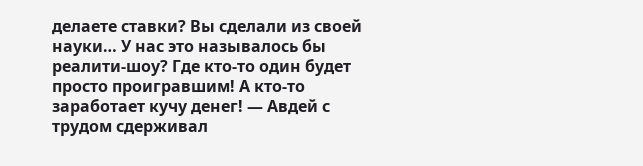делаете ставки? Вы сделали из своей науки… У нас это называлось бы реалити-шоу? Где кто-то один будет просто проигравшим! А кто-то заработает кучу денег! — Авдей с трудом сдерживал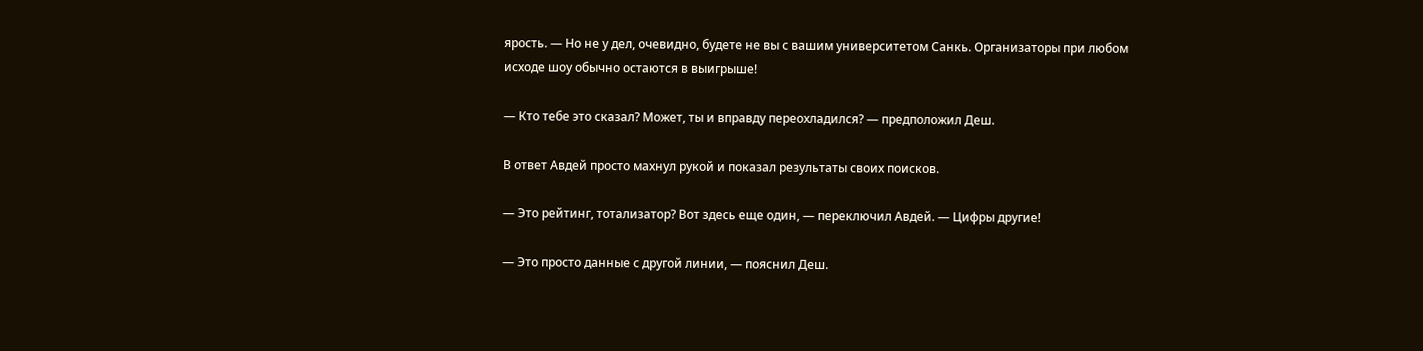ярость. — Но не у дел, очевидно, будете не вы с вашим университетом Санкь. Организаторы при любом исходе шоу обычно остаются в выигрыше!

— Кто тебе это сказал? Может, ты и вправду переохладился? — предположил Деш.

В ответ Авдей просто махнул рукой и показал результаты своих поисков.

— Это рейтинг, тотализатор? Вот здесь еще один, — переключил Авдей. — Цифры другие!

— Это просто данные с другой линии, — пояснил Деш.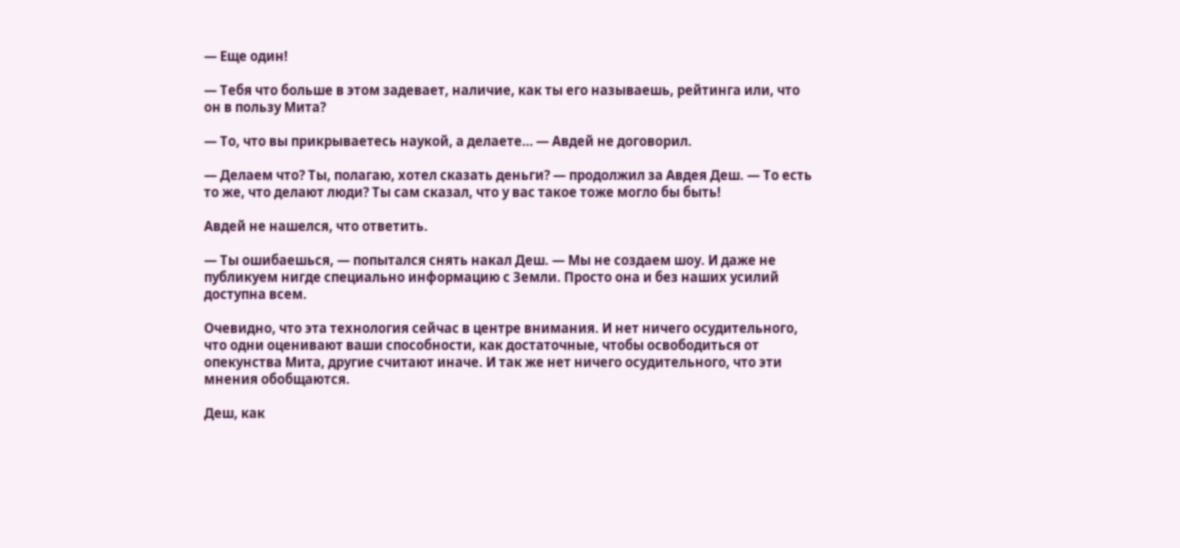— Еще один!

— Тебя что больше в этом задевает, наличие, как ты его называешь, рейтинга или, что он в пользу Мита?

— То, что вы прикрываетесь наукой, а делаете… — Авдей не договорил.

— Делаем что? Ты, полагаю, хотел сказать деньги? — продолжил за Авдея Деш. — То есть то же, что делают люди? Ты сам сказал, что у вас такое тоже могло бы быть!

Авдей не нашелся, что ответить.

— Ты ошибаешься, — попытался снять накал Деш. — Мы не создаем шоу. И даже не публикуем нигде специально информацию с Земли. Просто она и без наших усилий доступна всем.

Очевидно, что эта технология сейчас в центре внимания. И нет ничего осудительного, что одни оценивают ваши способности, как достаточные, чтобы освободиться от опекунства Мита, другие считают иначе. И так же нет ничего осудительного, что эти мнения обобщаются.

Деш, как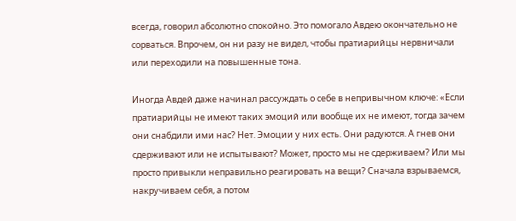всегда, говорил абсолютно спокойно. Это помогало Авдею окончательно не сорваться. Впрочем, он ни разу не видел, чтобы пратиарийцы нервничали или переходили на повышенные тона.

Иногда Авдей даже начинал рассуждать о себе в непривычном ключе: «Если пратиарийцы не имеют таких эмоций или вообще их не имеют, тогда зачем они снабдили ими нас? Нет. Эмоции у них есть. Они радуются. А гнев они сдерживают или не испытывают? Может, просто мы не сдерживаем? Или мы просто привыкли неправильно реагировать на вещи? Сначала взрываемся, накручиваем себя, а потом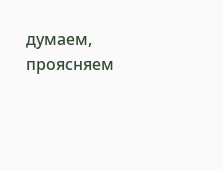думаем, проясняем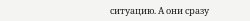ситуацию. А они сразу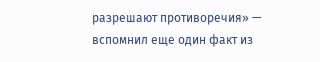разрешают противоречия» — вспомнил еще один факт из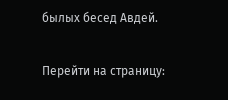былых бесед Авдей.

Перейти на страницу: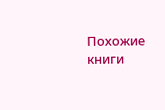Похожие книги